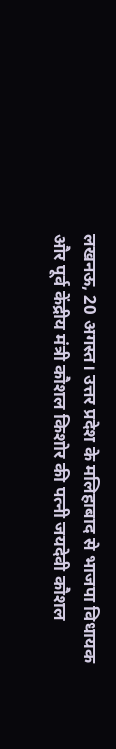लखनऊ, 20 अगस्त। उत्तर प्रदेश के मलिहाबाद से भाजपा विधायक और पूर्व केंद्रीय मंत्री कौशल किशोर की पत्नी जयदेवी कौशल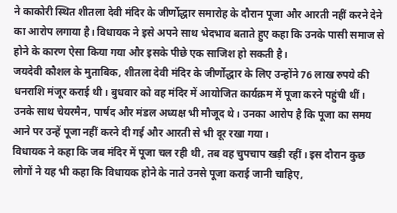ने काकोरी स्थित शीतला देवी मंदिर के जीर्णोद्धार समारोह के दौरान पूजा और आरती नहीं करने देने का आरोप लगाया है। विधायक ने इसे अपने साथ भेदभाव बताते हुए कहा कि उनके पासी समाज से होने के कारण ऐसा किया गया और इसके पीछे एक साजिश हो सकती है।
जयदेवी कौशल के मुताबिक, शीतला देवी मंदिर के जीर्णोद्धार के लिए उन्होंने 76 लाख रुपये की धनराशि मंजूर कराई थी। बुधवार को वह मंदिर में आयोजित कार्यक्रम में पूजा करने पहुंची थीं। उनके साथ चेयरमैन, पार्षद और मंडल अध्यक्ष भी मौजूद थे। उनका आरोप है कि पूजा का समय आने पर उन्हें पूजा नहीं करने दी गई और आरती से भी दूर रखा गया।
विधायक ने कहा कि जब मंदिर में पूजा चल रही थी, तब वह चुपचाप खड़ी रहीं। इस दौरान कुछ लोगों ने यह भी कहा कि विधायक होने के नाते उनसे पूजा कराई जानी चाहिए,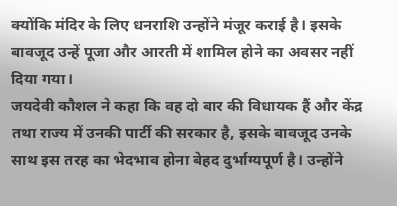क्योंकि मंदिर के लिए धनराशि उन्होंने मंजूर कराई है। इसके बावजूद उन्हें पूजा और आरती में शामिल होने का अवसर नहीं दिया गया।
जयदेवी कौशल ने कहा कि वह दो बार की विधायक हैं और केंद्र तथा राज्य में उनकी पार्टी की सरकार है, इसके बावजूद उनके साथ इस तरह का भेदभाव होना बेहद दुर्भाग्यपूर्ण है। उन्होंने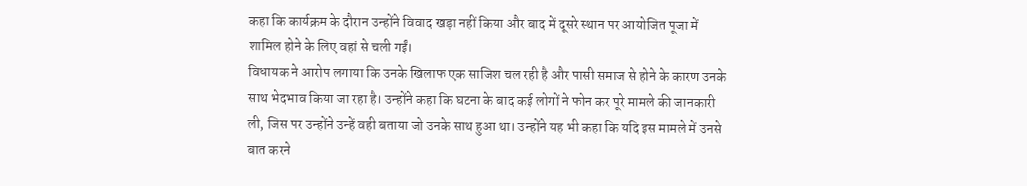कहा कि कार्यक्रम के दौरान उन्होंने विवाद खड़ा नहीं किया और बाद में दूसरे स्थान पर आयोजित पूजा में शामिल होने के लिए वहां से चली गईं।
विधायक ने आरोप लगाया कि उनके खिलाफ एक साजिश चल रही है और पासी समाज से होने के कारण उनके साथ भेदभाव किया जा रहा है। उन्होंने कहा कि घटना के बाद कई लोगों ने फोन कर पूरे मामले की जानकारी ली, जिस पर उन्होंने उन्हें वही बताया जो उनके साथ हुआ था। उन्होंने यह भी कहा कि यदि इस मामले में उनसे बात करने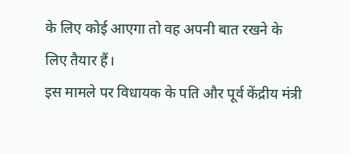के लिए कोई आएगा तो वह अपनी बात रखने के लिए तैयार हैं।
इस मामले पर विधायक के पति और पूर्व केंद्रीय मंत्री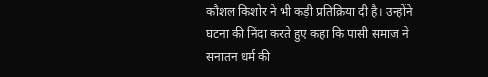कौशल किशोर ने भी कड़ी प्रतिक्रिया दी है। उन्होंने घटना की निंदा करते हुए कहा कि पासी समाज ने सनातन धर्म की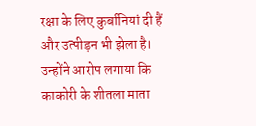रक्षा के लिए कुर्बानियां दी हैं और उत्पीड़न भी झेला है। उन्होंने आरोप लगाया कि काकोरी के शीतला माता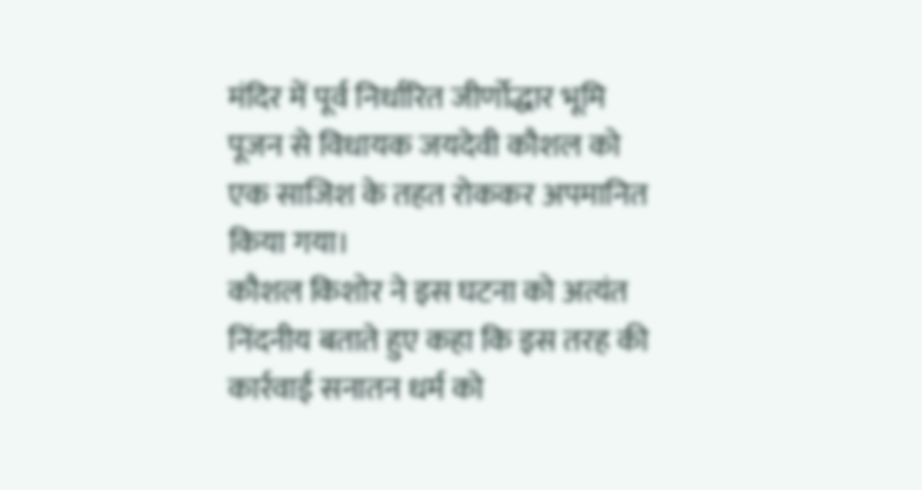मंदिर में पूर्व निर्धारित जीर्णोद्धार भूमि पूजन से विधायक जयदेवी कौशल को एक साजिश के तहत रोककर अपमानित किया गया।
कौशल किशोर ने इस घटना को अत्यंत निंदनीय बताते हुए कहा कि इस तरह की कार्रवाई सनातन धर्म को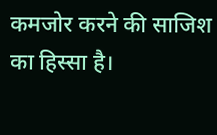कमजोर करने की साजिश का हिस्सा है।